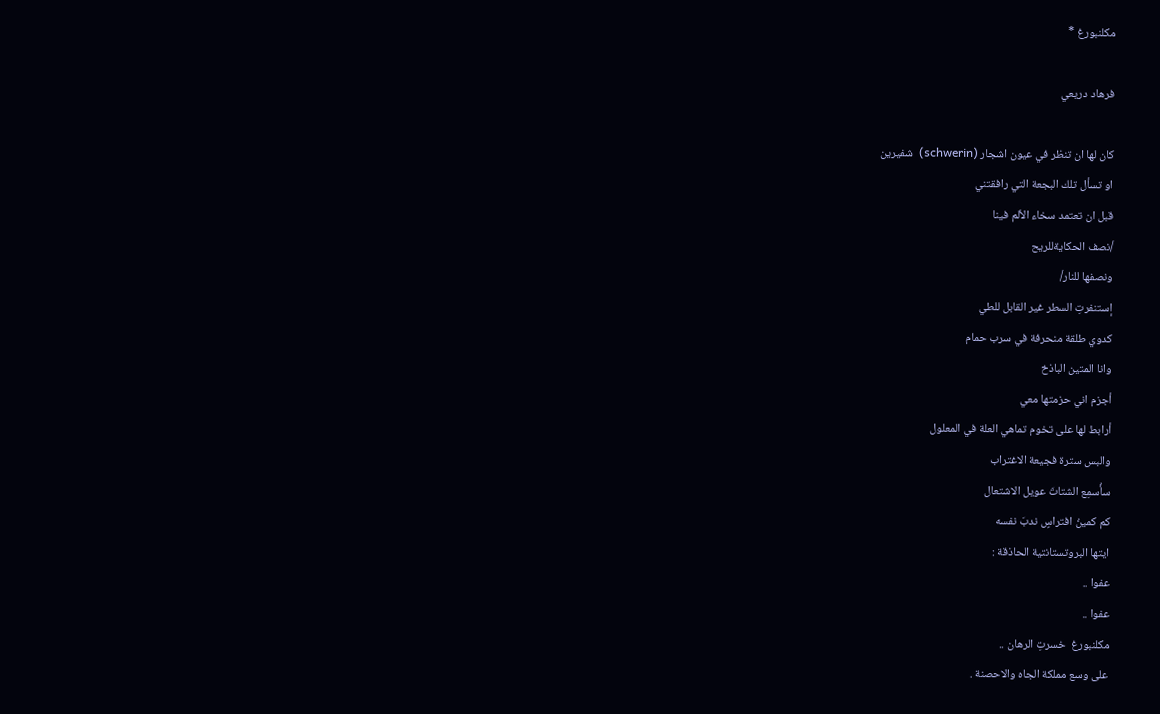مكلنبورغ *

فرهاد دريعي

كان لها ان تنظر في عيون اشجار (schwerin)  شفيرين
او تسأل تلك البجعة التي رافقتني
قبل ان تعتمد سخاء الألم فينا
/نصف الحكايةللريح
ونصفها للنار/
إستنفرتِ السطر غير القابل للطي
كدوي طلقة منحرفة في سرب حمام
وانا المتين الباذخ
أجزم اني حزمتها معي
أرابط لها على تخوم تماهي العلة في المعلول
والبس سترة فجيعة الاغتراب
سأُسمِع الشتاتَ عويل الاشتعال
كم كمينُ افتراسٍ ندبَ نفسه
ايتها البروتستانتية الحاذقة :
عفوا ..
عفوا ..
مكلنبورغ  خسرتِ الرهان ..
على وسع مملكة الجاه والاحصنة .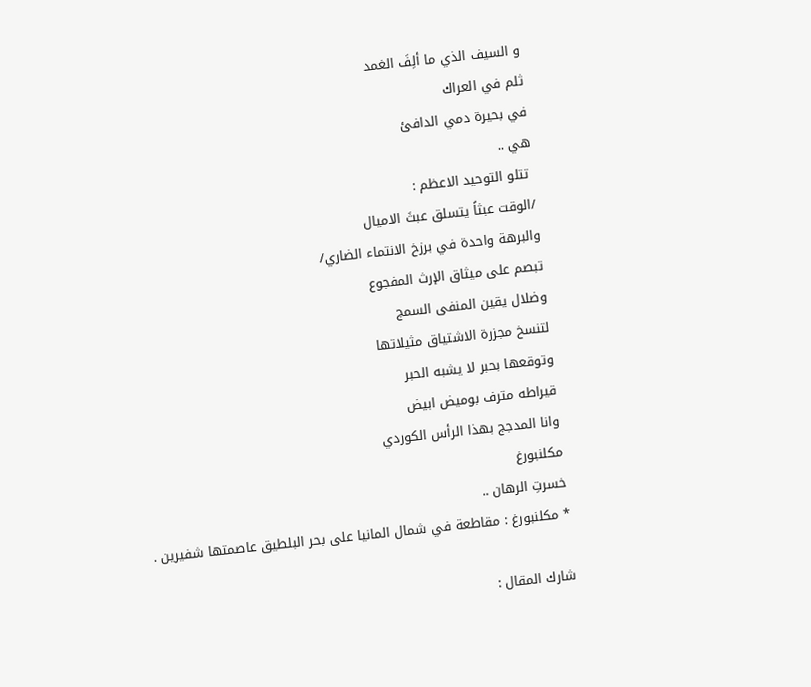و السيف الذي ما ألِفَ الغمد
ثلم في العراك
في بحيرة دمي الدافئ
هي ..
 تتلو التوحيد الاعظم :
/الوقت عبثاً يتسلق عبثَ الاميال
والبرهة واحدة في برزخ الانتماء الضاري/
تبصم على ميثاق الإرث المفجوع
وضلال يقين المنفى السمج
لتنسخ مجزرة الاشتياق مثيلاتها
وتوقعها بحبر لا يشبه الحبر
قيراطه مترف بوميض ابيض
وانا المدجج بهذا الرأس الكوردي
مكلنبورغ
خسرتِ الرهان ..
* مكلنبورغ : مقاطعة في شمال المانيا على بحر البلطيق عاصمتها شفيرين .

شارك المقال :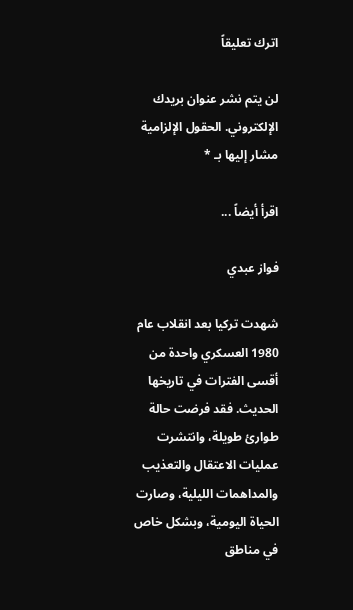اترك تعليقاً

لن يتم نشر عنوان بريدك الإلكتروني. الحقول الإلزامية مشار إليها بـ *

اقرأ أيضاً ...

فواز عبدي

شهدت تركيا بعد انقلاب عام 1980 العسكري واحدة من أقسى الفترات في تاريخها الحديث. فقد فرضت حالة طوارئ طويلة، وانتشرت عمليات الاعتقال والتعذيب والمداهمات الليلية، وصارت الحياة اليومية، وبشكل خاص في مناطق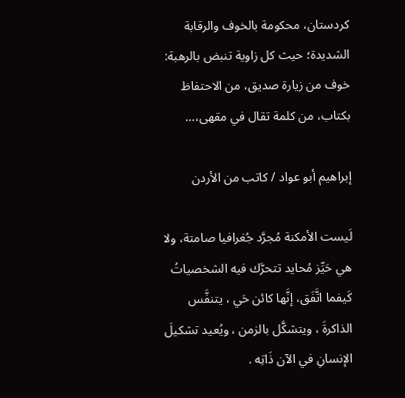كردستان، محكومة بالخوف والرقابة الشديدة؛ حيث كل زاوية تنبض بالرهبة: خوف من زيارة صديق، من الاحتفاظ بكتاب، من كلمة تقال في مقهى،…

إبراهيم أبو عواد / كاتب من الأردن

لَيست الأمكنة مُجرَّد جُغرافيا صامتة، ولا هي حَيِّز مُحايد تتحرَّك فيه الشخصياتُ كَيفما اتَّفَق، إنَّها كائن حَي ، يتنفَّس الذاكرةَ ، ويتشكَّل بالزمن ، ويُعيد تشكيلَ الإنسانِ في الآن ذَاتِه .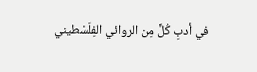في أدبِ كُلٍّ مِن الروائي الفِلَسْطيني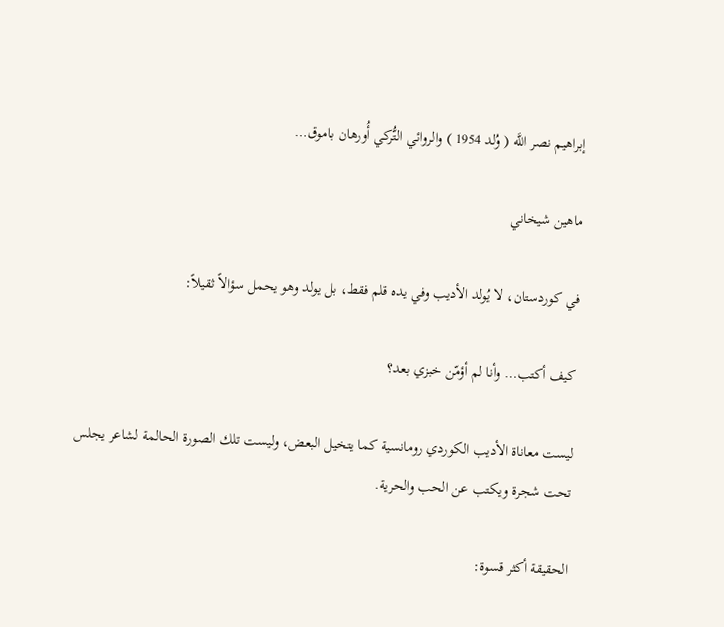إبراهيم نصر اللَّه ( وُلد 1954 ) والروائي التُّركي أُورهان باموق…

ماهين شيخاني

في كوردستان، لا يُولد الأديب وفي يده قلم فقط، بل يولد وهو يحمل سؤالاً ثقيلاً:

كيف أكتب… وأنا لم أؤمّن خبزي بعد؟

ليست معاناة الأديب الكوردي رومانسية كما يتخيل البعض، وليست تلك الصورة الحالمة لشاعر يجلس تحت شجرة ويكتب عن الحب والحرية.

الحقيقة أكثر قسوة: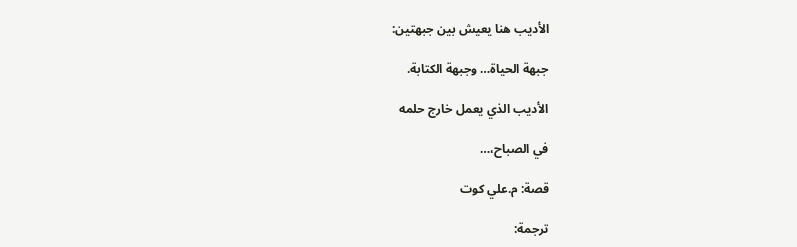الأديب هنا يعيش بين جبهتين:

جبهة الحياة… وجبهة الكتابة.

الأديب الذي يعمل خارج حلمه

في الصباح،…

قصة: م.علي كوت

ترجمة: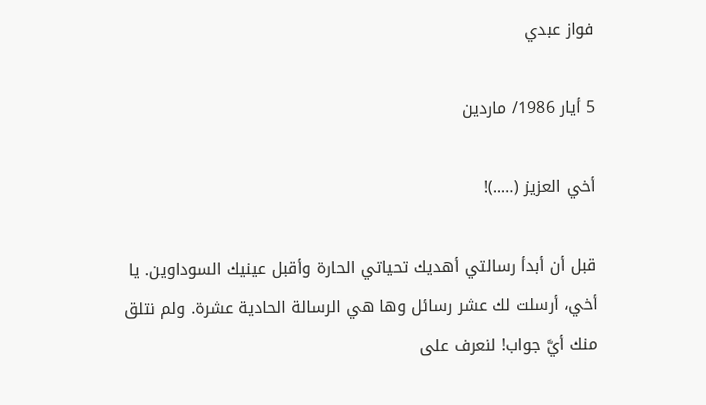فواز عبدي

5 أيار 1986/ ماردين

أخي العزيز (…..)!

قبل أن أبدأ رسالتي أهديك تحياتي الحارة وأقبل عينيك السوداوين. يا أخي، أرسلت لك عشر رسائل وها هي الرسالة الحادية عشرة. ولم نتلق منك أيَّ جواب! لنعرف على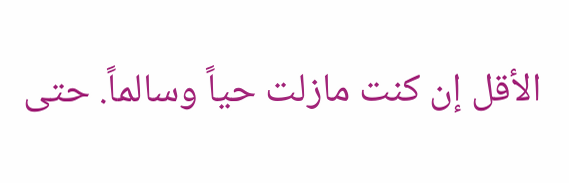الأقل إن كنت مازلت حياً وسالماً. حتى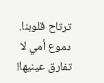ترتاح قلوبنا. دموع أمي لا تفارق عينيها!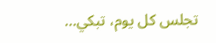تجلس كل يوم، تبكي…